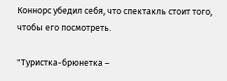Коннорс убедил себя, что спектакль стоит того, чтобы его посмотреть.

"Туристка-брюнетка –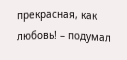прекрасная, как любовь! – подумал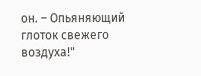он. – Опьяняющий глоток свежего воздуха!"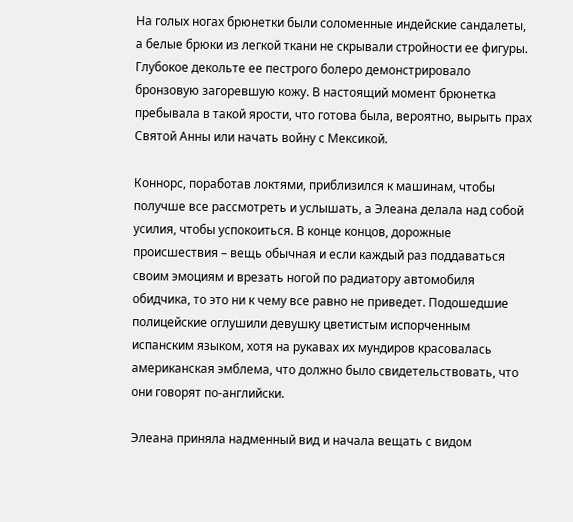На голых ногах брюнетки были соломенные индейские сандалеты, а белые брюки из легкой ткани не скрывали стройности ее фигуры. Глубокое декольте ее пестрого болеро демонстрировало бронзовую загоревшую кожу. В настоящий момент брюнетка пребывала в такой ярости, что готова была, вероятно, вырыть прах Святой Анны или начать войну с Мексикой.

Коннорс, поработав локтями, приблизился к машинам, чтобы получше все рассмотреть и услышать, а Элеана делала над собой усилия, чтобы успокоиться. В конце концов, дорожные происшествия – вещь обычная и если каждый раз поддаваться своим эмоциям и врезать ногой по радиатору автомобиля обидчика, то это ни к чему все равно не приведет. Подошедшие полицейские оглушили девушку цветистым испорченным испанским языком, хотя на рукавах их мундиров красовалась американская эмблема, что должно было свидетельствовать, что они говорят по-английски.

Элеана приняла надменный вид и начала вещать с видом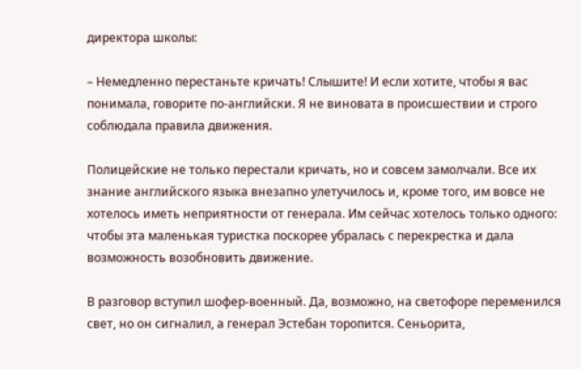директора школы:

– Немедленно перестаньте кричать! Слышите! И если хотите, чтобы я вас понимала, говорите по-английски. Я не виновата в происшествии и строго соблюдала правила движения.

Полицейские не только перестали кричать, но и совсем замолчали. Все их знание английского языка внезапно улетучилось и, кроме того, им вовсе не хотелось иметь неприятности от генерала. Им сейчас хотелось только одного: чтобы эта маленькая туристка поскорее убралась с перекрестка и дала возможность возобновить движение.

В разговор вступил шофер-военный. Да, возможно, на светофоре переменился свет, но он сигналил, а генерал Эстебан торопится. Сеньорита,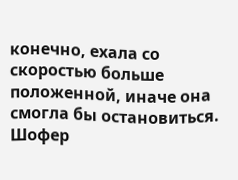конечно, ехала со скоростью больше положенной, иначе она смогла бы остановиться. Шофер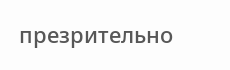презрительно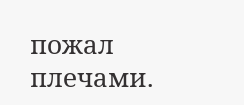пожал плечами.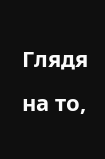Глядя на то,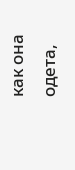как она одета,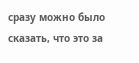сразу можно было сказать, что это за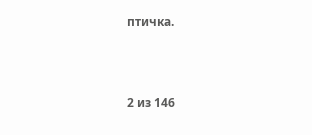птичка.



2 из 146